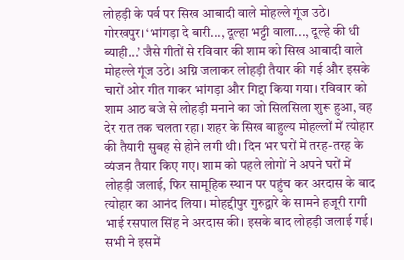लोहड़ी के पर्व पर सिख आबादी वाले मोहल्ले गूंज उठे।
गोरखपुर। ‘भांगड़ा दे बारी..., दूल्हा भट्टी वाला..., दूल्हे की धी ब्याही...’ जैसे गीतों से रविवार की शाम को सिख आबादी वाले मोहल्ले गूंज उठे। अग्नि जलाकर लोहड़ी तैयार की गई और इसके चारों ओर गीत गाकर भांगड़ा और गिद्दा किया गया। रविवार को शाम आठ बजे से लोहड़ी मनाने का जो सिलसिला शुरू हुआ, वह देर रात तक चलता रहा। शहर के सिख बाहुल्य मोहल्लों में त्योहार की तैयारी सुबह से होने लगी थी। दिन भर घरों में तरह-तरह के व्यंजन तैयार किए गए। शाम को पहले लोगों ने अपने घरों में लोहड़ी जलाई, फिर सामूहिक स्थान पर पहुंच कर अरदास के बाद त्योहार का आनंद लिया। मोहद्दीपुर गुरुद्वारे के सामने हजूरी रागी भाई रसपाल सिंह ने अरदास की। इसके बाद लोहड़ी जलाई गई। सभी ने इसमें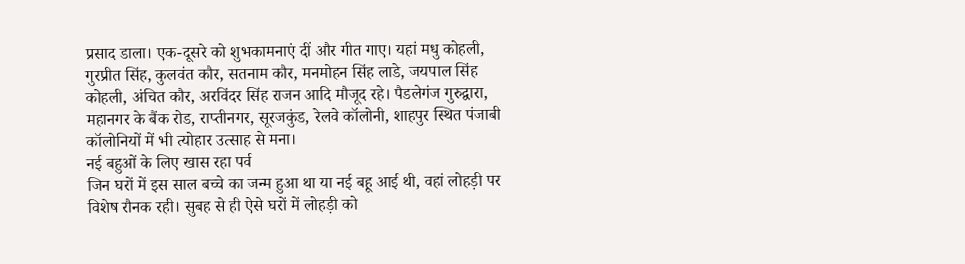प्रसाद डाला। एक-दूसरे को शुभकामनाएं दीं और गीत गाए। यहां मधु कोहली, गुरप्रीत सिंह, कुलवंत कौर, सतनाम कौर, मनमोहन सिंह लाडे, जयपाल सिंह कोहली, अंचित कौर, अरविंदर सिंह राजन आदि मौजूद रहे। पैडलेगंज गुरुद्वारा, महानगर के बैंक रोड, राप्तीनगर, सूरजकुंड, रेलवे कॉलोनी, शाहपुर स्थित पंजाबी कॉलोनियों में भी त्योहार उत्साह से मना।
नई बहुओं के लिए खास रहा पर्व
जिन घरों में इस साल बच्चे का जन्म हुआ था या नई बहू आई थी, वहां लोहड़ी पर विशेष रौनक रही। सुबह से ही ऐसे घरों में लोहड़ी को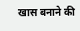खास बनाने की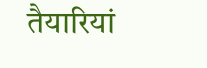तैयारियां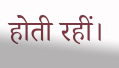होती रहीं।